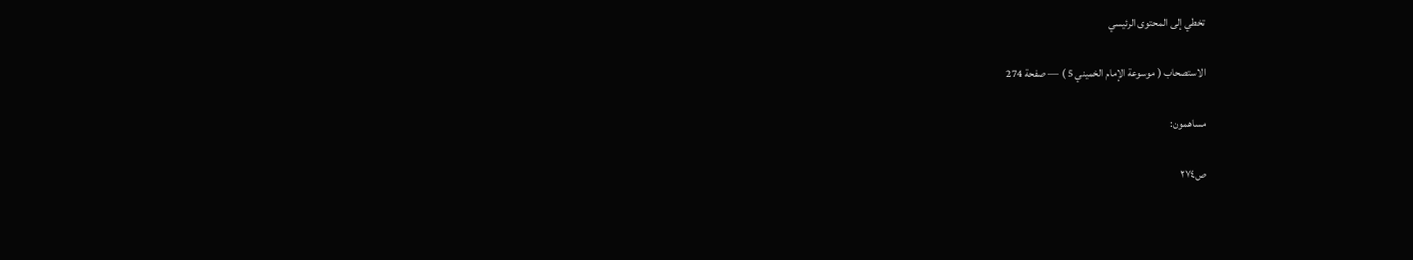تخطي إلى المحتوى الرئيسي

الاستصحاب ( موسوعة الإمام الخميني 5 ) — صفحة 274

مساهمون:

ص٢٧٤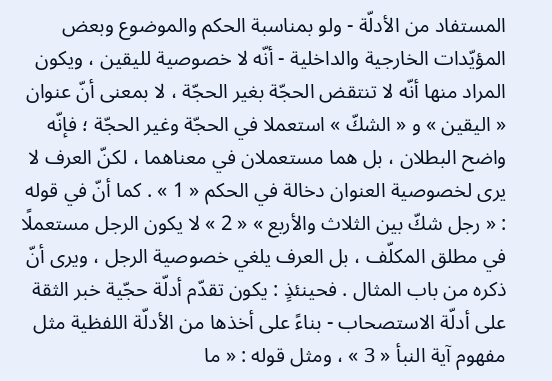المستفاد من الأدلّة - ولو بمناسبة الحكم والموضوع وبعض المؤيّدات الخارجية والداخلية - أنّه لا خصوصية لليقين ، ويكون المراد منها أنّه لا تنتقض الحجّة بغير الحجّة ، لا بمعنى أنّ عنوان « اليقين » و « الشكّ » استعملا في الحجّة وغير الحجّة ؛ فإنّه واضح البطلان ، بل هما مستعملان في معناهما ، لكنّ العرف لا يرى لخصوصية العنوان دخالة في الحكم « 1 » . كما أنّ في قوله : « رجل شكّ بين الثلاث والأربع » « 2 » لا يكون الرجل مستعملًا في مطلق المكلّف ، بل العرف يلغي خصوصية الرجل ، ويرى أنّ ذكره من باب المثال . فحينئذٍ : يكون تقدّم أدلّة حجّية خبر الثقة على أدلّة الاستصحاب - بناءً على أخذها من الأدلّة اللفظية مثل مفهوم آية النبأ « 3 » ، ومثل قوله : « ما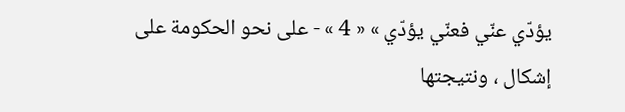يؤدّي عنّي فعنّي يؤدّي » « 4 » - على نحو الحكومة على إشكال ، ونتيجتها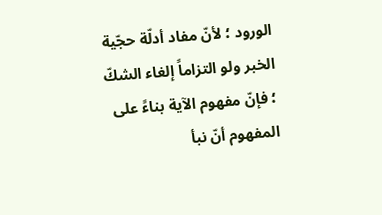الورود ؛ لأنّ مفاد أدلّة حجّية الخبر ولو التزاماً إلغاء الشكّ ؛ فإنّ مفهوم الآية بناءً على المفهوم أنّ نبأ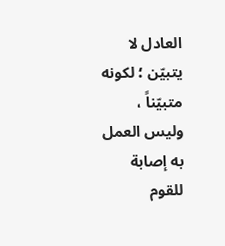العادل لا يتبيّن ؛ لكونه متبيّناً ، وليس العمل به إصابة للقوم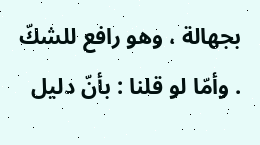بجهالة ، وهو رافع للشكّ . وأمّا لو قلنا : بأنّ دليل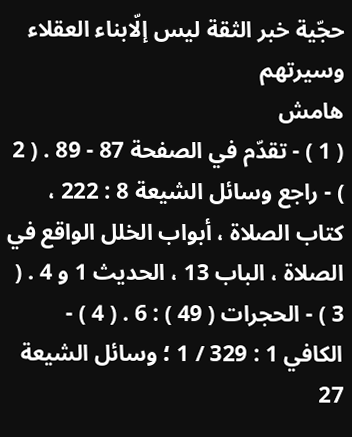حجّية خبر الثقة ليس إلّابناء العقلاء وسيرتهم
هامش
( 1 ) - تقدّم في الصفحة 87 - 89 . ( 2 ) - راجع وسائل الشيعة 8 : 222 ، كتاب الصلاة ، أبواب الخلل الواقع في الصلاة ، الباب 13 ، الحديث 1 و 4 . ( 3 ) - الحجرات ( 49 ) : 6 . ( 4 ) - الكافي 1 : 329 / 1 ؛ وسائل الشيعة 27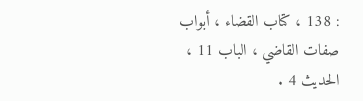: 138 ، كتاب القضاء ، أبواب صفات القاضي ، الباب 11 ، الحديث 4 .